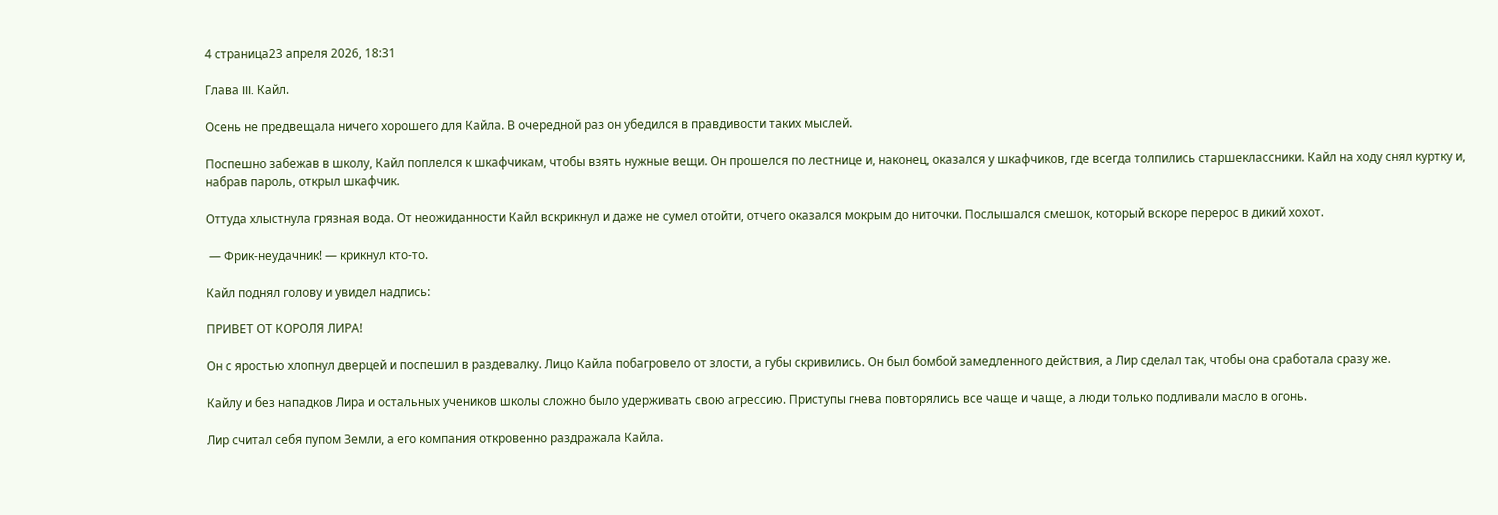4 страница23 апреля 2026, 18:31

Глава III. Кайл.

Осень не предвещала ничего хорошего для Кайла. В очередной раз он убедился в правдивости таких мыслей.

Поспешно забежав в школу, Кайл поплелся к шкафчикам, чтобы взять нужные вещи. Он прошелся по лестнице и, наконец, оказался у шкафчиков, где всегда толпились старшеклассники. Кайл на ходу снял куртку и, набрав пароль, открыл шкафчик.

Оттуда хлыстнула грязная вода. От неожиданности Кайл вскрикнул и даже не сумел отойти, отчего оказался мокрым до ниточки. Послышался смешок, который вскоре перерос в дикий хохот.

 — Фрик-неудачник! — крикнул кто-то.

Кайл поднял голову и увидел надпись:

ПРИВЕТ ОТ КОРОЛЯ ЛИРА!

Он с яростью хлопнул дверцей и поспешил в раздевалку. Лицо Кайла побагровело от злости, а губы скривились. Он был бомбой замедленного действия, а Лир сделал так, чтобы она сработала сразу же.

Кайлу и без нападков Лира и остальных учеников школы сложно было удерживать свою агрессию. Приступы гнева повторялись все чаще и чаще, а люди только подливали масло в огонь.

Лир считал себя пупом Земли, а его компания откровенно раздражала Кайла.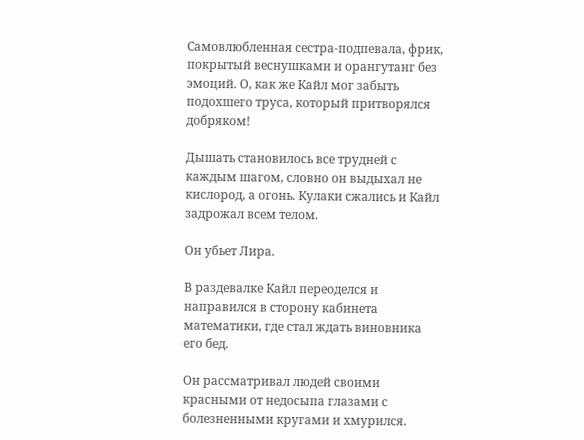Самовлюбленная сестра-подпевала, фрик, покрытый веснушками и орангутанг без эмоций. О, как же Кайл мог забыть подохшего труса, который притворялся добряком!

Дышать становилось все трудней с каждым шагом, словно он выдыхал не кислород, а огонь. Кулаки сжались и Кайл задрожал всем телом.

Он убьет Лира.

В раздевалке Кайл переоделся и направился в сторону кабинета математики, где стал ждать виновника его бед.

Он рассматривал людей своими красными от недосыпа глазами с болезненными кругами и хмурился.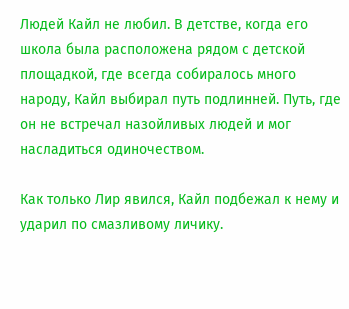Людей Кайл не любил. В детстве, когда его школа была расположена рядом с детской площадкой, где всегда собиралось много народу, Кайл выбирал путь подлинней. Путь, где он не встречал назойливых людей и мог насладиться одиночеством.

Как только Лир явился, Кайл подбежал к нему и ударил по смазливому личику.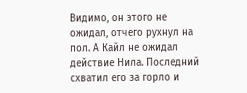Видимо, он этого не ожидал, отчего рухнул на пол. А Кайл не ожидал действие Нила. Последний схватил его за горло и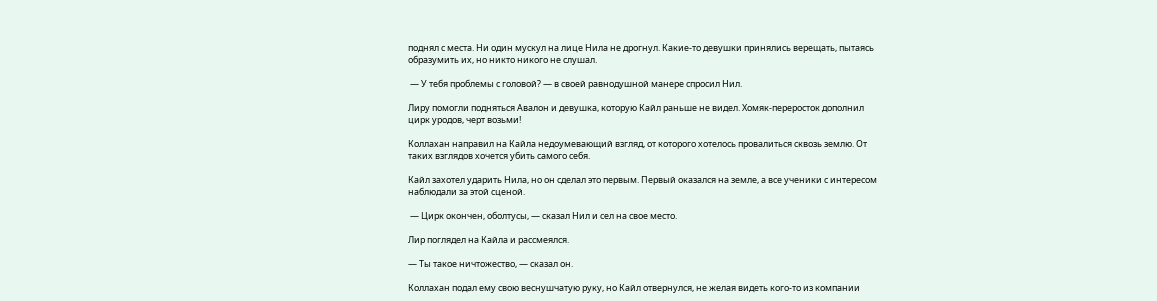поднял с места. Ни один мускул на лице Нила не дрогнул. Какие-то девушки принялись верещать, пытаясь образумить их, но никто никого не слушал.

 — У тебя проблемы с головой? — в своей равнодушной манере спросил Нил.

Лиру помогли подняться Авалон и девушка, которую Кайл раньше не видел. Хомяк-переросток дополнил цирк уродов, черт возьми!

Коллахан направил на Кайла недоумевающий взгляд, от которого хотелось провалиться сквозь землю. От таких взглядов хочется убить самого себя.

Кайл захотел ударить Нила, но он сделал это первым. Первый оказался на земле, а все ученики с интересом наблюдали за этой сценой.

 — Цирк окончен, оболтусы, — сказал Нил и сел на свое место.

Лир поглядел на Кайла и рассмеялся.

— Ты такое ничтожество, — сказал он.

Коллахан подал ему свою веснушчатую руку, но Кайл отвернулся, не желая видеть кого-то из компании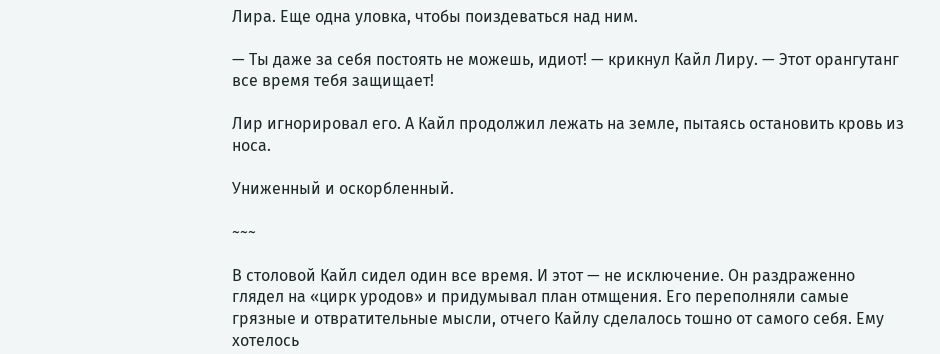Лира. Еще одна уловка, чтобы поиздеваться над ним.

— Ты даже за себя постоять не можешь, идиот! — крикнул Кайл Лиру. — Этот орангутанг все время тебя защищает!

Лир игнорировал его. А Кайл продолжил лежать на земле, пытаясь остановить кровь из носа.

Униженный и оскорбленный.

~~~

В столовой Кайл сидел один все время. И этот — не исключение. Он раздраженно глядел на «цирк уродов» и придумывал план отмщения. Его переполняли самые грязные и отвратительные мысли, отчего Кайлу сделалось тошно от самого себя. Ему хотелось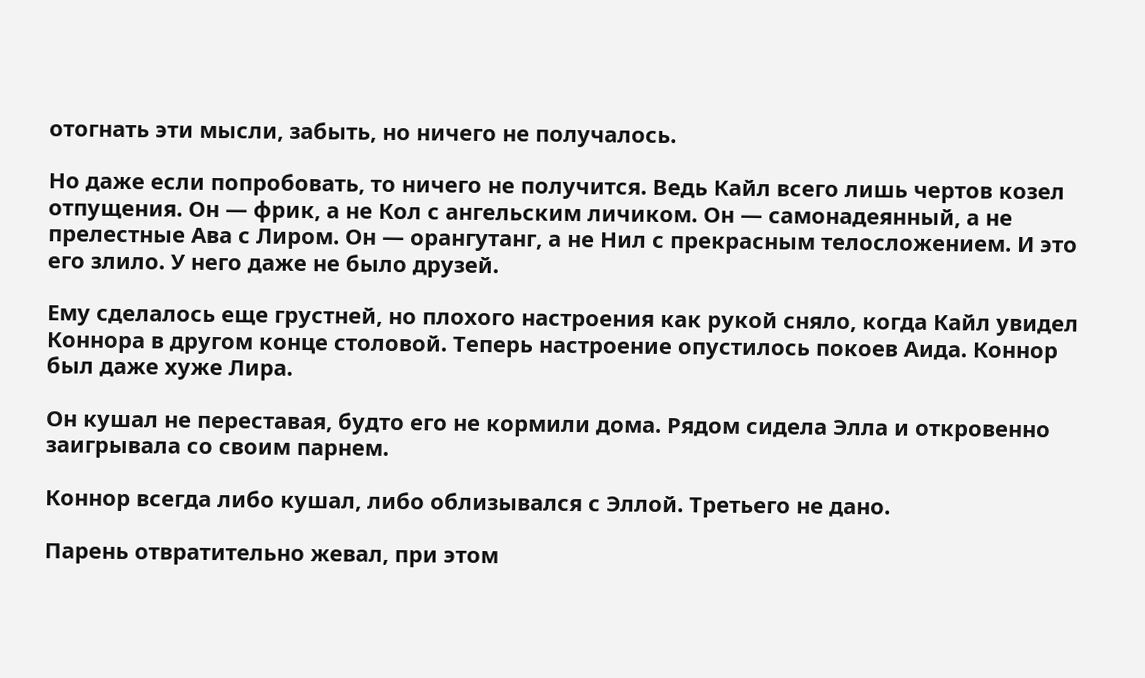отогнать эти мысли, забыть, но ничего не получалось.

Но даже если попробовать, то ничего не получится. Ведь Кайл всего лишь чертов козел отпущения. Он — фрик, а не Кол с ангельским личиком. Он — самонадеянный, а не прелестные Ава с Лиром. Он — орангутанг, а не Нил с прекрасным телосложением. И это его злило. У него даже не было друзей.

Ему сделалось еще грустней, но плохого настроения как рукой сняло, когда Кайл увидел Коннора в другом конце столовой. Теперь настроение опустилось покоев Аида. Коннор был даже хуже Лира.

Он кушал не переставая, будто его не кормили дома. Рядом сидела Элла и откровенно заигрывала со своим парнем.

Коннор всегда либо кушал, либо облизывался с Эллой. Третьего не дано.

Парень отвратительно жевал, при этом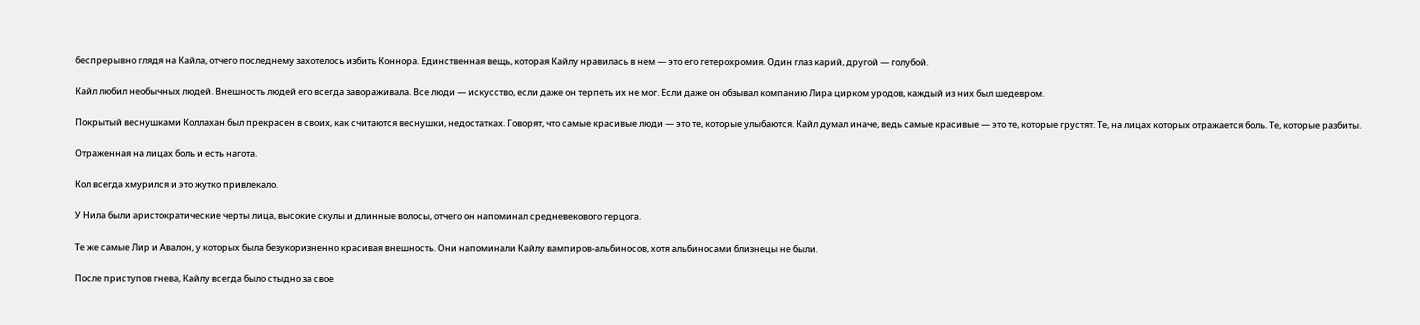беспрерывно глядя на Кайла, отчего последнему захотелось избить Коннора. Единственная вещь, которая Кайлу нравилась в нем — это его гетерохромия. Один глаз карий, другой — голубой.

Кайл любил необычных людей. Внешность людей его всегда завораживала. Все люди — искусство, если даже он терпеть их не мог. Если даже он обзывал компанию Лира цирком уродов, каждый из них был шедевром.

Покрытый веснушками Коллахан был прекрасен в своих, как считаются веснушки, недостатках. Говорят, что самые красивые люди — это те, которые улыбаются. Кайл думал иначе, ведь самые красивые — это те, которые грустят. Те, на лицах которых отражается боль. Те, которые разбиты.

Отраженная на лицах боль и есть нагота.

Кол всегда хмурился и это жутко привлекало.

У Нила были аристократические черты лица, высокие скулы и длинные волосы, отчего он напоминал средневекового герцога.

Те же самые Лир и Авалон, у которых была безукоризненно красивая внешность. Они напоминали Кайлу вампиров-альбиносов, хотя альбиносами близнецы не были.

После приступов гнева, Кайлу всегда было стыдно за свое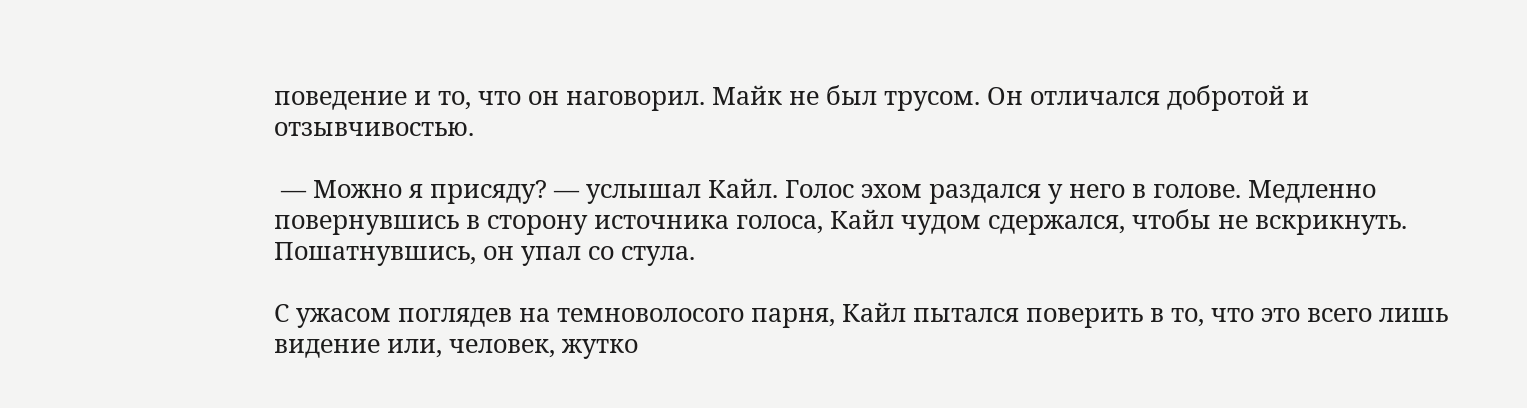поведение и то, что он наговорил. Майк не был трусом. Он отличался добротой и отзывчивостью.

 — Можно я присяду? — услышал Кайл. Голос эхом раздался у него в голове. Медленно повернувшись в сторону источника голоса, Кайл чудом сдержался, чтобы не вскрикнуть. Пошатнувшись, он упал со стула.

С ужасом поглядев на темноволосого парня, Кайл пытался поверить в то, что это всего лишь видение или, человек, жутко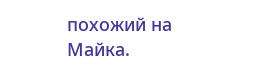похожий на Майка.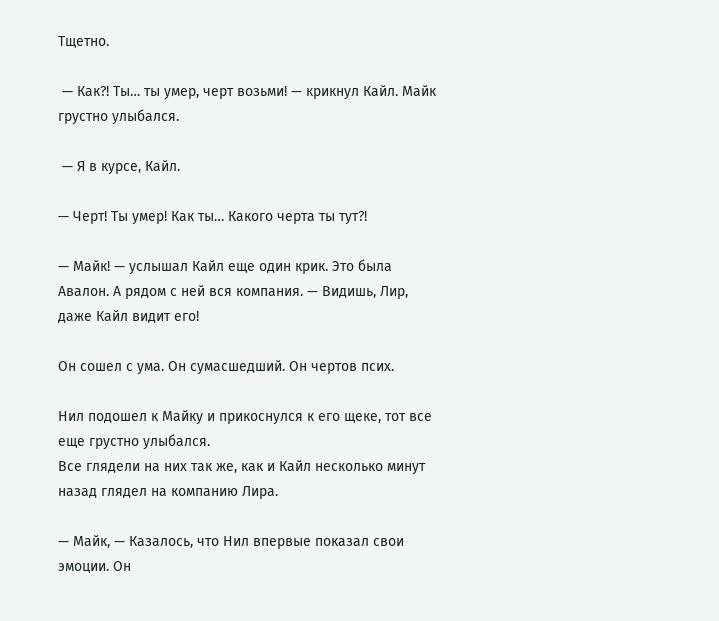Тщетно.

 — Как?! Ты… ты умер, черт возьми! — крикнул Кайл. Майк грустно улыбался.

 — Я в курсе, Кайл.

— Черт! Ты умер! Как ты… Какого черта ты тут?!

— Майк! — услышал Кайл еще один крик. Это была Авалон. А рядом с ней вся компания. — Видишь, Лир, даже Кайл видит его!

Он сошел с ума. Он сумасшедший. Он чертов псих.

Нил подошел к Майку и прикоснулся к его щеке, тот все еще грустно улыбался.
Все глядели на них так же, как и Кайл несколько минут назад глядел на компанию Лира.

— Майк, — Казалось, что Нил впервые показал свои эмоции. Он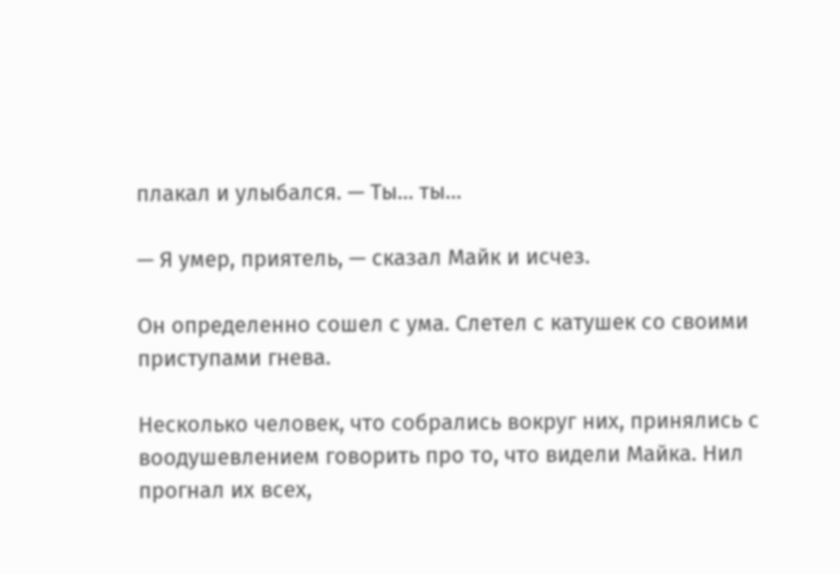плакал и улыбался. — Ты… ты…

— Я умер, приятель, — сказал Майк и исчез.

Он определенно сошел с ума. Слетел с катушек со своими приступами гнева.

Несколько человек, что собрались вокруг них, принялись с воодушевлением говорить про то, что видели Майка. Нил прогнал их всех,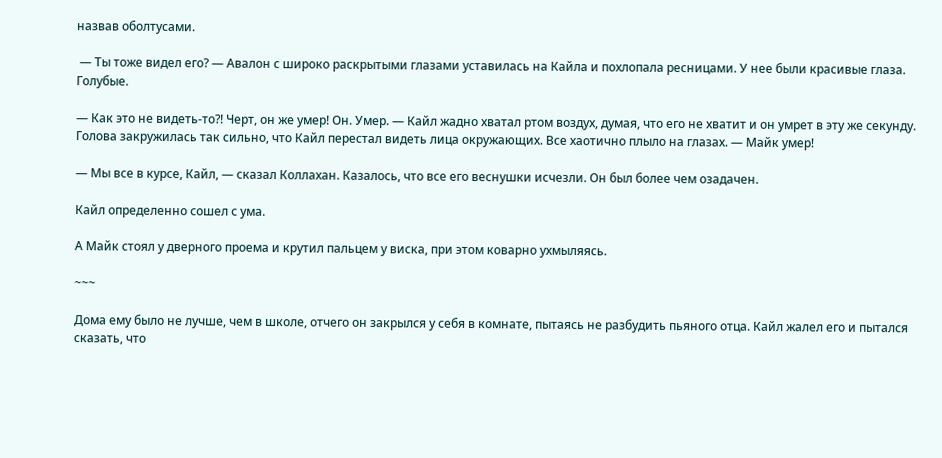назвав оболтусами.

 — Ты тоже видел его? — Авалон с широко раскрытыми глазами уставилась на Кайла и похлопала ресницами. У нее были красивые глаза. Голубые.

— Как это не видеть-то?! Черт, он же умер! Он. Умер. — Кайл жадно хватал ртом воздух, думая, что его не хватит и он умрет в эту же секунду. Голова закружилась так сильно, что Кайл перестал видеть лица окружающих. Все хаотично плыло на глазах. — Майк умер!

— Мы все в курсе, Кайл, — сказал Коллахан. Казалось, что все его веснушки исчезли. Он был более чем озадачен.

Кайл определенно сошел с ума.

А Майк стоял у дверного проема и крутил пальцем у виска, при этом коварно ухмыляясь.

~~~

Дома ему было не лучше, чем в школе, отчего он закрылся у себя в комнате, пытаясь не разбудить пьяного отца. Кайл жалел его и пытался сказать, что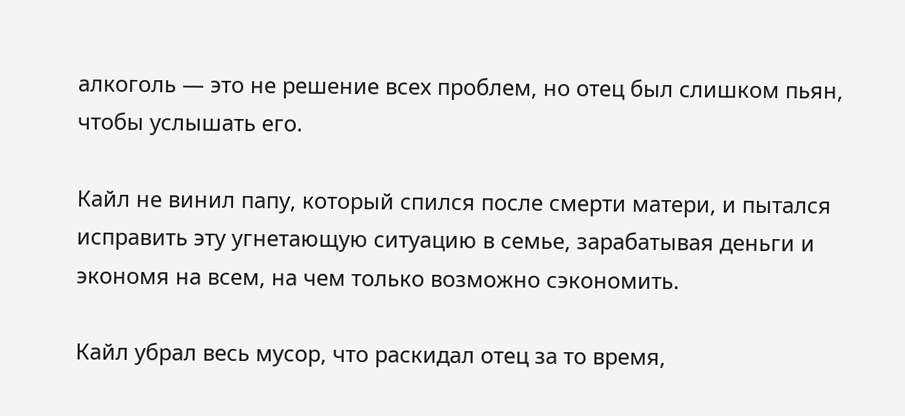алкоголь — это не решение всех проблем, но отец был слишком пьян, чтобы услышать его.

Кайл не винил папу, который спился после смерти матери, и пытался исправить эту угнетающую ситуацию в семье, зарабатывая деньги и экономя на всем, на чем только возможно сэкономить.

Кайл убрал весь мусор, что раскидал отец за то время,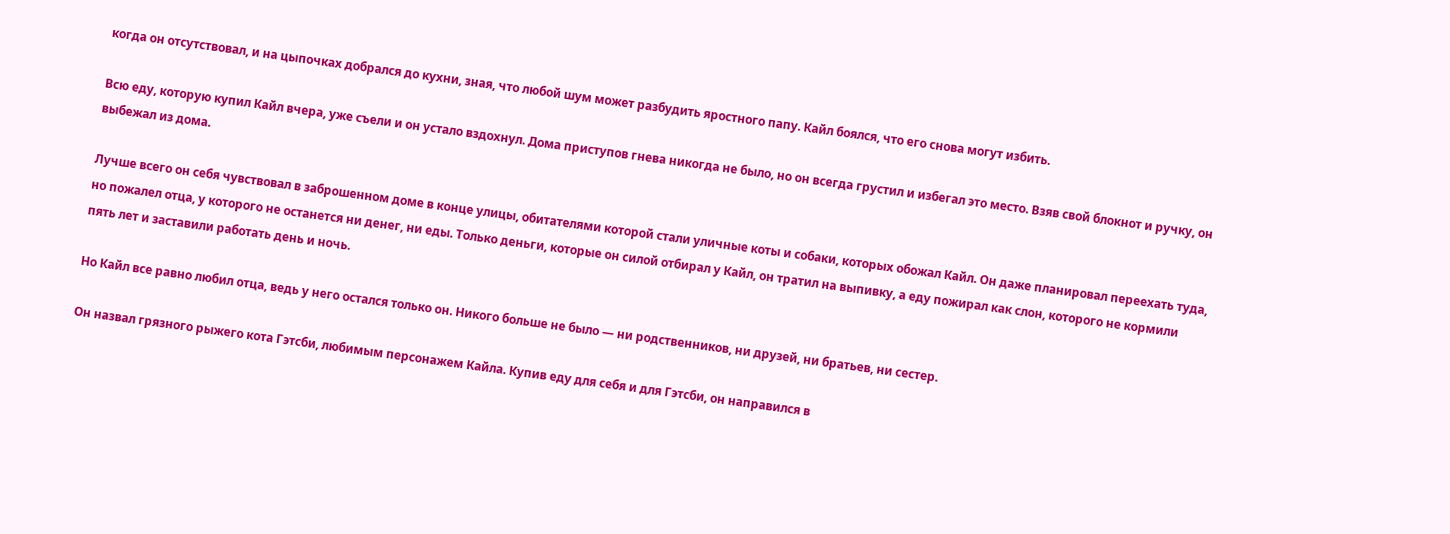когда он отсутствовал, и на цыпочках добрался до кухни, зная, что любой шум может разбудить яростного папу. Кайл боялся, что его снова могут избить.

Всю еду, которую купил Кайл вчера, уже съели и он устало вздохнул. Дома приступов гнева никогда не было, но он всегда грустил и избегал это место. Взяв свой блокнот и ручку, он выбежал из дома.

Лучше всего он себя чувствовал в заброшенном доме в конце улицы, обитателями которой стали уличные коты и собаки, которых обожал Кайл. Он даже планировал переехать туда, но пожалел отца, у которого не останется ни денег, ни еды. Только деньги, которые он силой отбирал у Кайл, он тратил на выпивку, а еду пожирал как слон, которого не кормили пять лет и заставили работать день и ночь.

Но Кайл все равно любил отца, ведь у него остался только он. Никого больше не было — ни родственников, ни друзей, ни братьев, ни сестер.

Он назвал грязного рыжего кота Гэтсби, любимым персонажем Кайла. Купив еду для себя и для Гэтсби, он направился в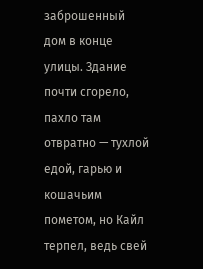заброшенный дом в конце улицы. Здание почти сгорело, пахло там отвратно — тухлой едой, гарью и кошачьим пометом, но Кайл терпел, ведь свей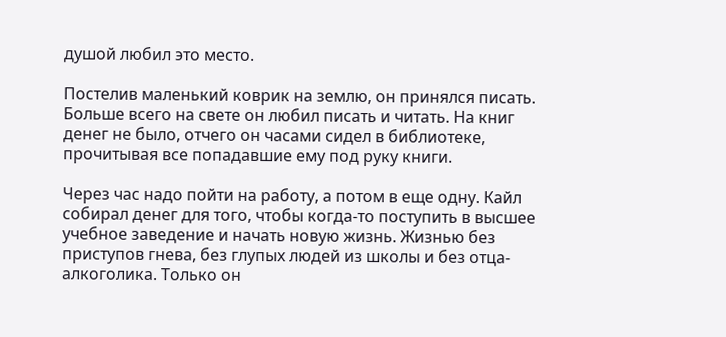душой любил это место.

Постелив маленький коврик на землю, он принялся писать. Больше всего на свете он любил писать и читать. На книг денег не было, отчего он часами сидел в библиотеке, прочитывая все попадавшие ему под руку книги.

Через час надо пойти на работу, а потом в еще одну. Кайл собирал денег для того, чтобы когда-то поступить в высшее учебное заведение и начать новую жизнь. Жизнью без приступов гнева, без глупых людей из школы и без отца-алкоголика. Только он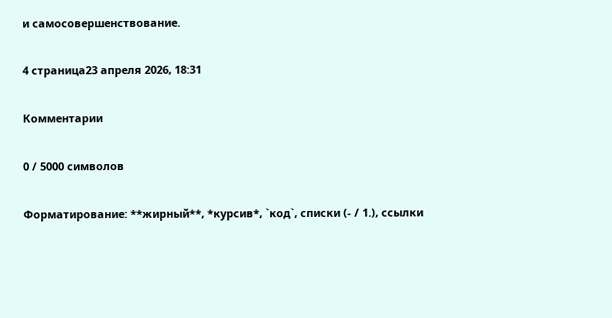и самосовершенствование.

4 страница23 апреля 2026, 18:31

Комментарии

0 / 5000 символов

Форматирование: **жирный**, *курсив*, `код`, списки (- / 1.), ссылки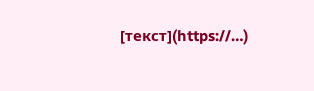[текст](https://…)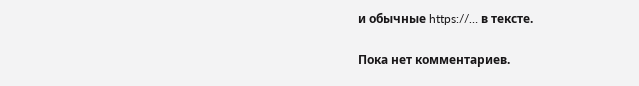и обычные https://… в тексте.

Пока нет комментариев.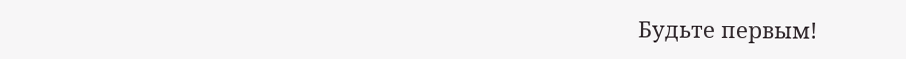Будьте первым!